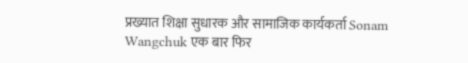प्रख्यात शिक्षा सुधारक और सामाजिक कार्यकर्ता Sonam Wangchuk एक बार फिर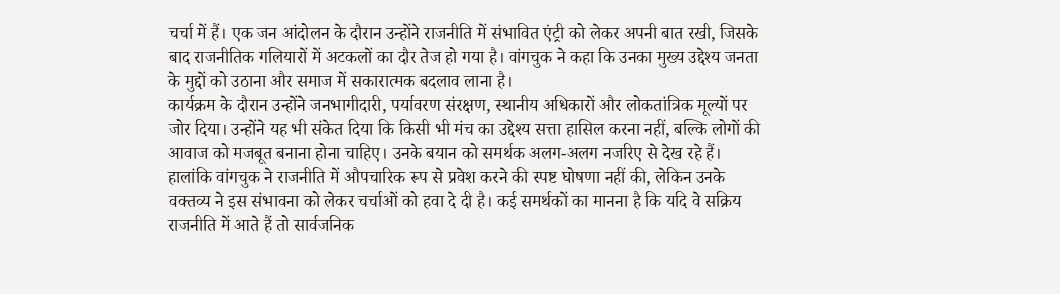चर्चा में हैं। एक जन आंदोलन के दौरान उन्होंने राजनीति में संभावित एंट्री को लेकर अपनी बात रखी, जिसके बाद राजनीतिक गलियारों में अटकलों का दौर तेज हो गया है। वांगचुक ने कहा कि उनका मुख्य उद्देश्य जनता के मुद्दों को उठाना और समाज में सकारात्मक बदलाव लाना है।
कार्यक्रम के दौरान उन्होंने जनभागीदारी, पर्यावरण संरक्षण, स्थानीय अधिकारों और लोकतांत्रिक मूल्यों पर जोर दिया। उन्होंने यह भी संकेत दिया कि किसी भी मंच का उद्देश्य सत्ता हासिल करना नहीं, बल्कि लोगों की आवाज को मजबूत बनाना होना चाहिए। उनके बयान को समर्थक अलग-अलग नजरिए से देख रहे हैं।
हालांकि वांगचुक ने राजनीति में औपचारिक रूप से प्रवेश करने की स्पष्ट घोषणा नहीं की, लेकिन उनके वक्तव्य ने इस संभावना को लेकर चर्चाओं को हवा दे दी है। कई समर्थकों का मानना है कि यदि वे सक्रिय राजनीति में आते हैं तो सार्वजनिक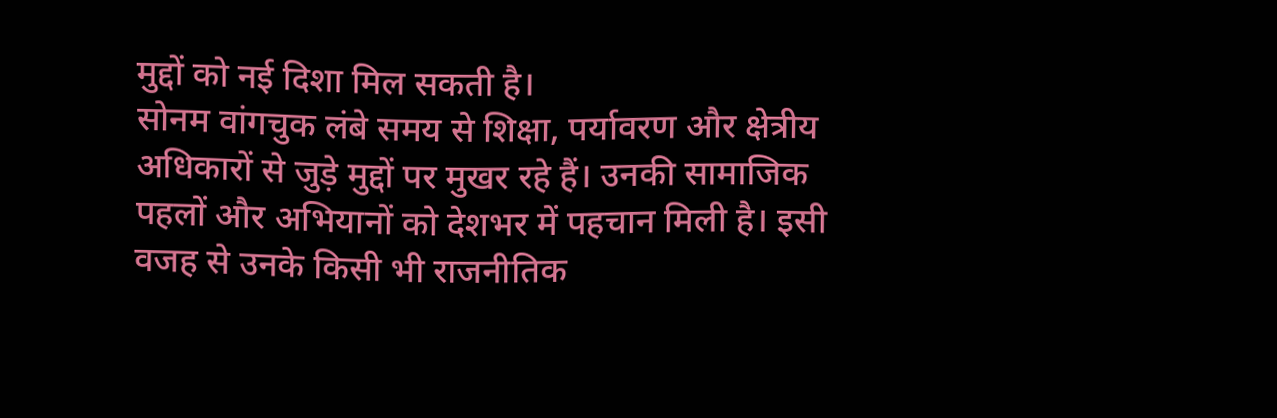मुद्दों को नई दिशा मिल सकती है।
सोनम वांगचुक लंबे समय से शिक्षा, पर्यावरण और क्षेत्रीय अधिकारों से जुड़े मुद्दों पर मुखर रहे हैं। उनकी सामाजिक पहलों और अभियानों को देशभर में पहचान मिली है। इसी वजह से उनके किसी भी राजनीतिक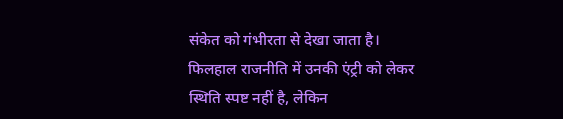संकेत को गंभीरता से देखा जाता है।
फिलहाल राजनीति में उनकी एंट्री को लेकर स्थिति स्पष्ट नहीं है, लेकिन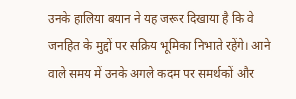उनके हालिया बयान ने यह जरूर दिखाया है कि वे जनहित के मुद्दों पर सक्रिय भूमिका निभाते रहेंगे। आने वाले समय में उनके अगले कदम पर समर्थकों और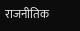राजनीतिक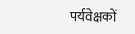पर्यवेक्षकों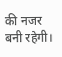की नजर बनी रहेगी।